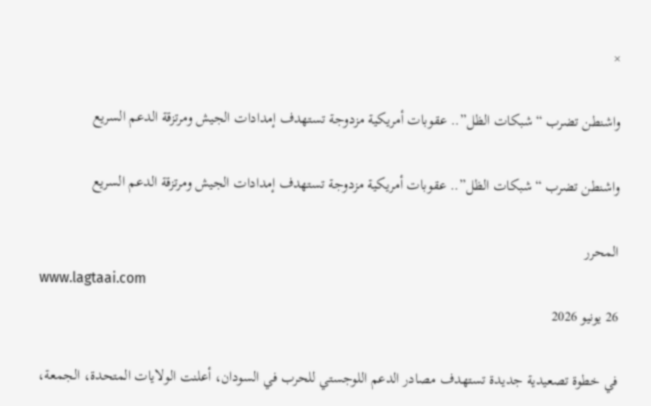×

واشنطن تضرب “شبكات الظل”.. عقوبات أمريكية مزدوجة تستهدف إمدادات الجيش ومرتزقة الدعم السريع

واشنطن تضرب “شبكات الظل”.. عقوبات أمريكية مزدوجة تستهدف إمدادات الجيش ومرتزقة الدعم السريع

المحرر
www.lagtaai.com
26 يونيو 2026

في خطوة تصعيدية جديدة تستهدف مصادر الدعم اللوجستي للحرب في السودان، أعلنت الولايات المتحدة، الجمعة،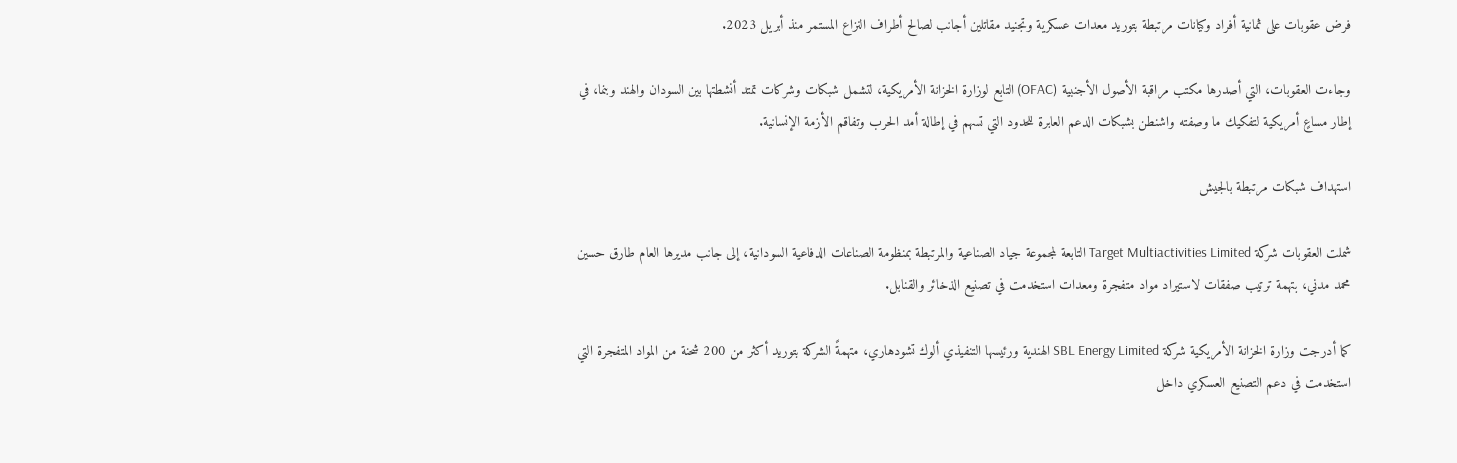فرض عقوبات على ثمانية أفراد وكيانات مرتبطة بتوريد معدات عسكرية وتجنيد مقاتلين أجانب لصالح أطراف النزاع المستمر منذ أبريل 2023.

وجاءت العقوبات، التي أصدرها مكتب مراقبة الأصول الأجنبية (OFAC) التابع لوزارة الخزانة الأمريكية، لتشمل شبكات وشركات تمتد أنشطتها بين السودان والهند وبنما، في إطار مساعٍ أمريكية لتفكيك ما وصفته واشنطن بشبكات الدعم العابرة للحدود التي تسهم في إطالة أمد الحرب وتفاقم الأزمة الإنسانية.

استهداف شبكات مرتبطة بالجيش

شملت العقوبات شركة Target Multiactivities Limited التابعة لمجموعة جياد الصناعية والمرتبطة بمنظومة الصناعات الدفاعية السودانية، إلى جانب مديرها العام طارق حسين محمد مدني، بتهمة ترتيب صفقات لاستيراد مواد متفجرة ومعدات استخدمت في تصنيع الذخائر والقنابل.

كما أدرجت وزارة الخزانة الأمريكية شركة SBL Energy Limited الهندية ورئيسها التنفيذي ألوك تشودهاري، متهمةً الشركة بتوريد أكثر من 200 شحنة من المواد المتفجرة التي استخدمت في دعم التصنيع العسكري داخل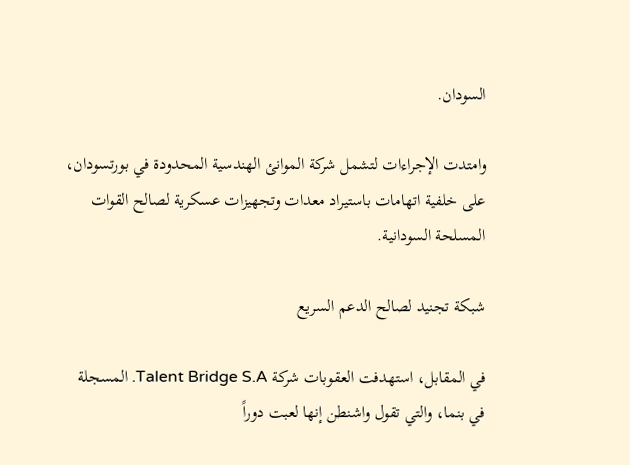السودان.

وامتدت الإجراءات لتشمل شركة الموانئ الهندسية المحدودة في بورتسودان، على خلفية اتهامات باستيراد معدات وتجهيزات عسكرية لصالح القوات المسلحة السودانية.

شبكة تجنيد لصالح الدعم السريع

في المقابل، استهدفت العقوبات شركة Talent Bridge S.A. المسجلة في بنما، والتي تقول واشنطن إنها لعبت دوراً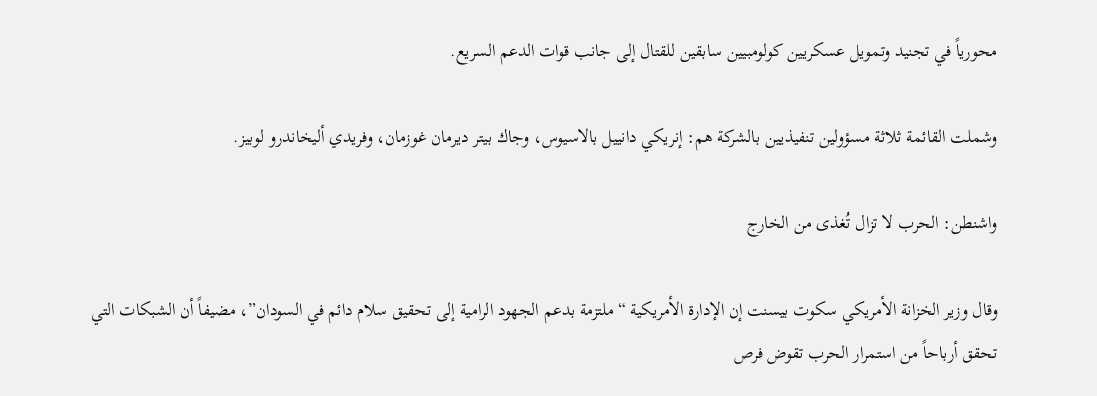محورياً في تجنيد وتمويل عسكريين كولومبيين سابقين للقتال إلى جانب قوات الدعم السريع.

وشملت القائمة ثلاثة مسؤولين تنفيذيين بالشركة هم: إنريكي دانييل بالاسيوس، وجاك بيتر ديرمان غوزمان، وفريدي أليخاندرو لوبيز.

واشنطن: الحرب لا تزال تُغذى من الخارج

وقال وزير الخزانة الأمريكي سكوت بيسنت إن الإدارة الأمريكية “ملتزمة بدعم الجهود الرامية إلى تحقيق سلام دائم في السودان”، مضيفاً أن الشبكات التي تحقق أرباحاً من استمرار الحرب تقوض فرص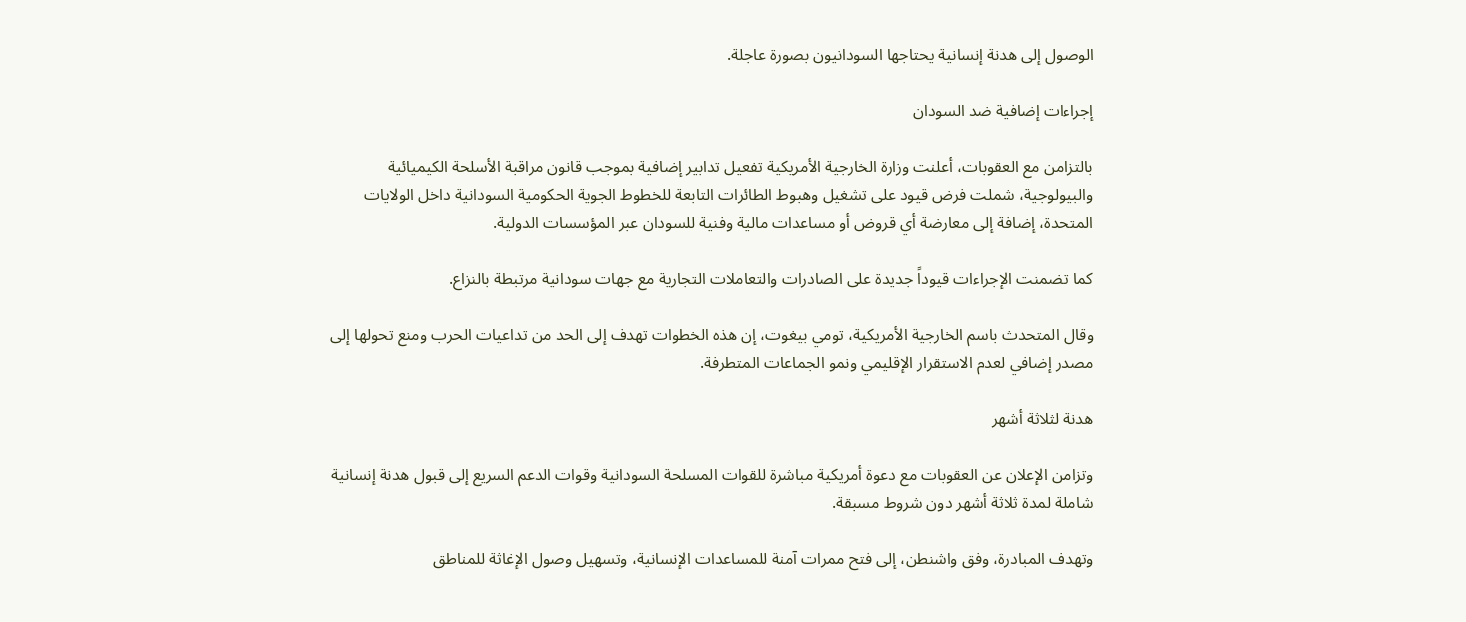الوصول إلى هدنة إنسانية يحتاجها السودانيون بصورة عاجلة.

إجراءات إضافية ضد السودان

بالتزامن مع العقوبات، أعلنت وزارة الخارجية الأمريكية تفعيل تدابير إضافية بموجب قانون مراقبة الأسلحة الكيميائية والبيولوجية، شملت فرض قيود على تشغيل وهبوط الطائرات التابعة للخطوط الجوية الحكومية السودانية داخل الولايات المتحدة، إضافة إلى معارضة أي قروض أو مساعدات مالية وفنية للسودان عبر المؤسسات الدولية.

كما تضمنت الإجراءات قيوداً جديدة على الصادرات والتعاملات التجارية مع جهات سودانية مرتبطة بالنزاع.

وقال المتحدث باسم الخارجية الأمريكية، تومي بيغوت، إن هذه الخطوات تهدف إلى الحد من تداعيات الحرب ومنع تحولها إلى مصدر إضافي لعدم الاستقرار الإقليمي ونمو الجماعات المتطرفة.

هدنة لثلاثة أشهر

وتزامن الإعلان عن العقوبات مع دعوة أمريكية مباشرة للقوات المسلحة السودانية وقوات الدعم السريع إلى قبول هدنة إنسانية شاملة لمدة ثلاثة أشهر دون شروط مسبقة.

وتهدف المبادرة، وفق واشنطن، إلى فتح ممرات آمنة للمساعدات الإنسانية، وتسهيل وصول الإغاثة للمناطق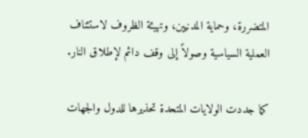المتضررة، وحماية المدنيين، وتهيئة الظروف لاستئناف العملية السياسية وصولاً إلى وقف دائم لإطلاق النار.

كما جددت الولايات المتحدة تحذيرها للدول والجهات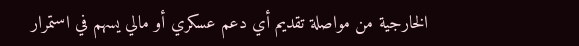الخارجية من مواصلة تقديم أي دعم عسكري أو مالي يسهم في استمرار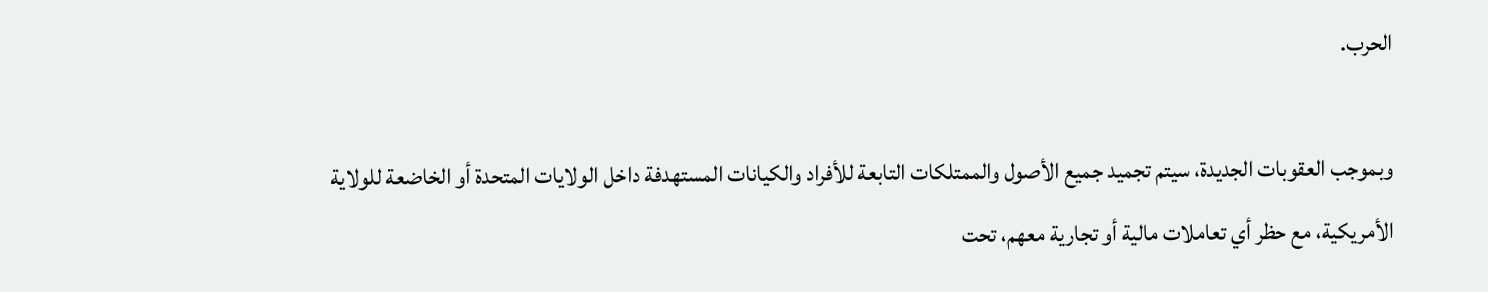الحرب.

وبموجب العقوبات الجديدة، سيتم تجميد جميع الأصول والممتلكات التابعة للأفراد والكيانات المستهدفة داخل الولايات المتحدة أو الخاضعة للولاية الأمريكية، مع حظر أي تعاملات مالية أو تجارية معهم، تحت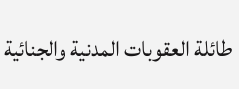طائلة العقوبات المدنية والجنائية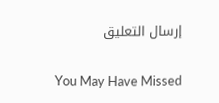إرسال التعليق

You May Have Missed